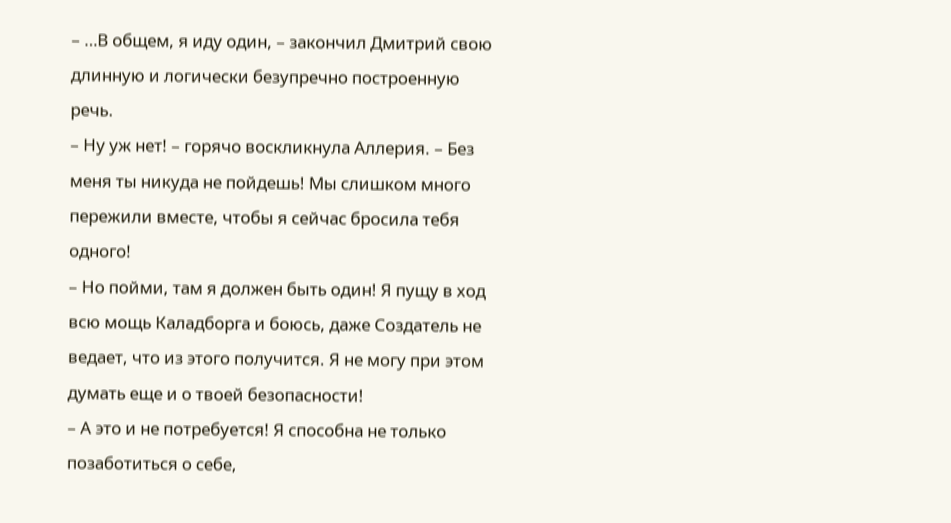– …В общем, я иду один, – закончил Дмитрий свою длинную и логически безупречно построенную речь.
– Ну уж нет! – горячо воскликнула Аллерия. – Без меня ты никуда не пойдешь! Мы слишком много пережили вместе, чтобы я сейчас бросила тебя одного!
– Но пойми, там я должен быть один! Я пущу в ход всю мощь Каладборга и боюсь, даже Создатель не ведает, что из этого получится. Я не могу при этом думать еще и о твоей безопасности!
– А это и не потребуется! Я способна не только позаботиться о себе,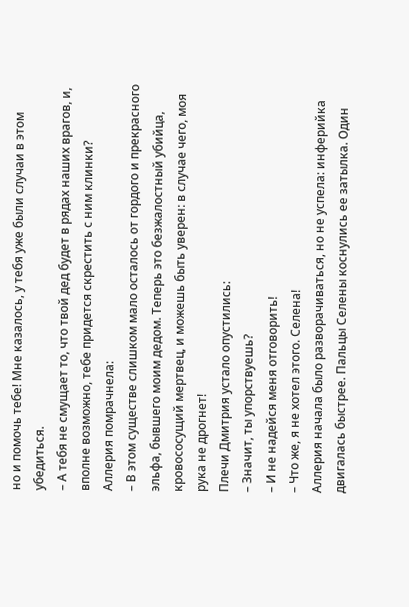но и помочь тебе! Мне казалось, у тебя уже были случаи в этом убедиться.
– А тебя не смущает то, что твой дед будет в рядах наших врагов, и, вполне возможно, тебе придется скрестить с ним клинки?
Аллерия помрачнела:
– В этом существе слишком мало осталось от гордого и прекрасного эльфа, бывшего моим дедом. Теперь это безжалостный убийца, кровососущий мертвец, и можешь быть уверен: в случае чего, моя рука не дрогнет!
Плечи Дмитрия устало опустились:
– Значит, ты упорствуешь?
– И не надейся меня отговорить!
– Что же, я не хотел этого. Селена!
Аллерия начала было разворачиваться, но не успела: инферийка двигалась быстрее. Пальцы Селены коснулись ее затылка. Один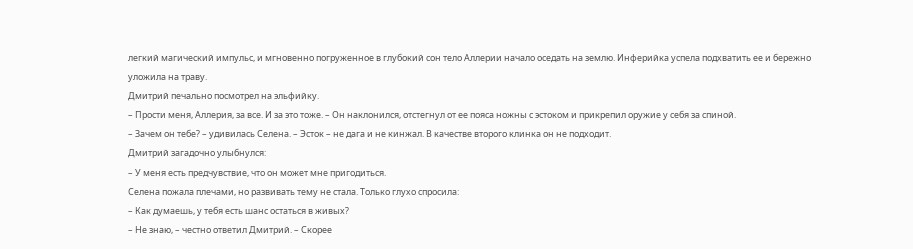легкий магический импульс, и мгновенно погруженное в глубокий сон тело Аллерии начало оседать на землю. Инферийка успела подхватить ее и бережно уложила на траву.
Дмитрий печально посмотрел на эльфийку.
– Прости меня, Аллерия, за все. И за это тоже. – Он наклонился, отстегнул от ее пояса ножны с эстоком и прикрепил оружие у себя за спиной.
– Зачем он тебе? – удивилась Селена. – Эсток – не дага и не кинжал. В качестве второго клинка он не подходит.
Дмитрий загадочно улыбнулся:
– У меня есть предчувствие, что он может мне пригодиться.
Селена пожала плечами, но развивать тему не стала. Только глухо спросила:
– Как думаешь, у тебя есть шанс остаться в живых?
– Не знаю, – честно ответил Дмитрий. – Скорее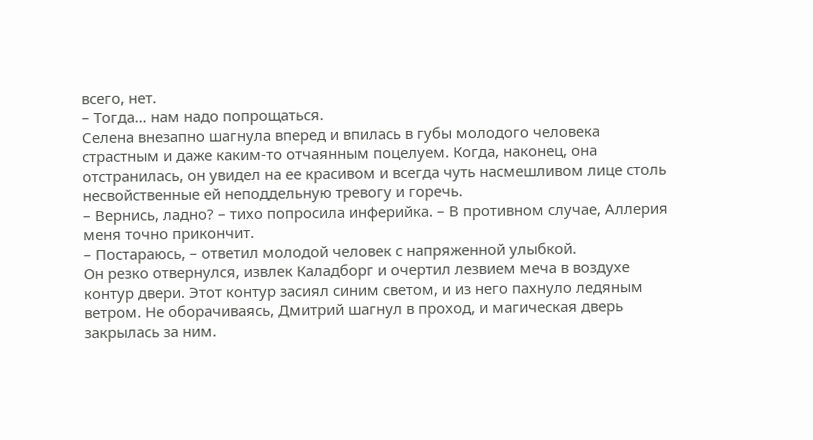всего, нет.
– Тогда… нам надо попрощаться.
Селена внезапно шагнула вперед и впилась в губы молодого человека страстным и даже каким-то отчаянным поцелуем. Когда, наконец, она отстранилась, он увидел на ее красивом и всегда чуть насмешливом лице столь несвойственные ей неподдельную тревогу и горечь.
– Вернись, ладно? – тихо попросила инферийка. – В противном случае, Аллерия меня точно прикончит.
– Постараюсь, – ответил молодой человек с напряженной улыбкой.
Он резко отвернулся, извлек Каладборг и очертил лезвием меча в воздухе контур двери. Этот контур засиял синим светом, и из него пахнуло ледяным ветром. Не оборачиваясь, Дмитрий шагнул в проход, и магическая дверь закрылась за ним.